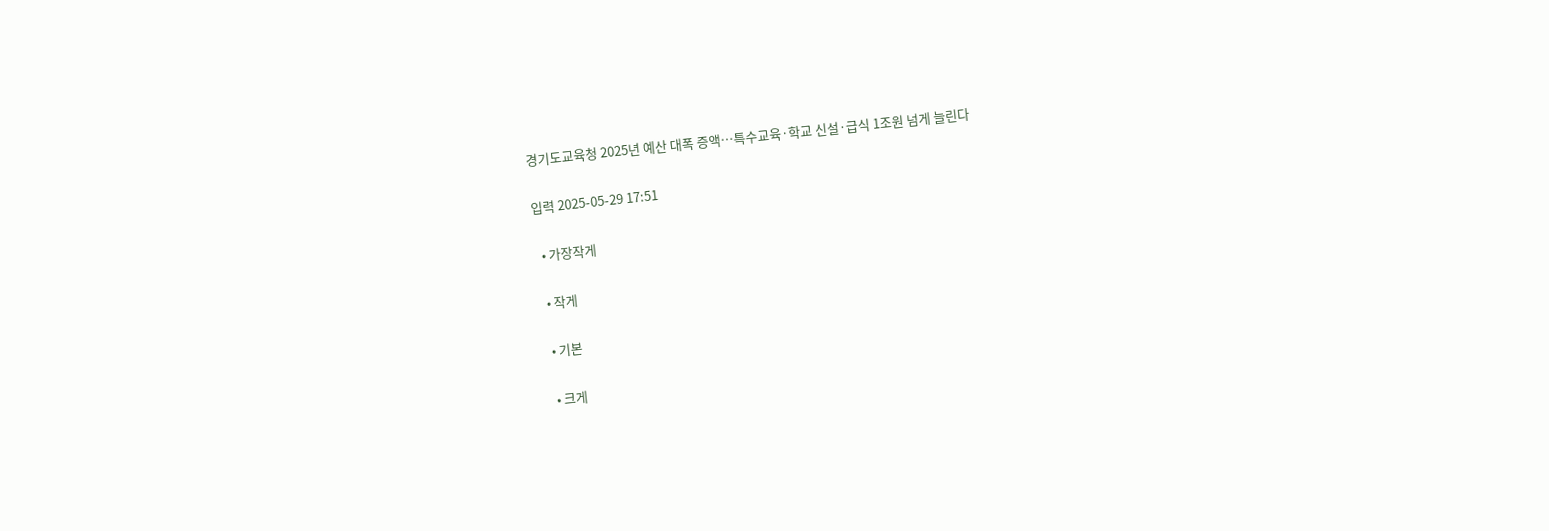경기도교육청 2025년 예산 대폭 증액…특수교육·학교 신설·급식 1조원 넘게 늘린다

입력 2025-05-29 17:51

  • 가장작게

  • 작게

  • 기본

  • 크게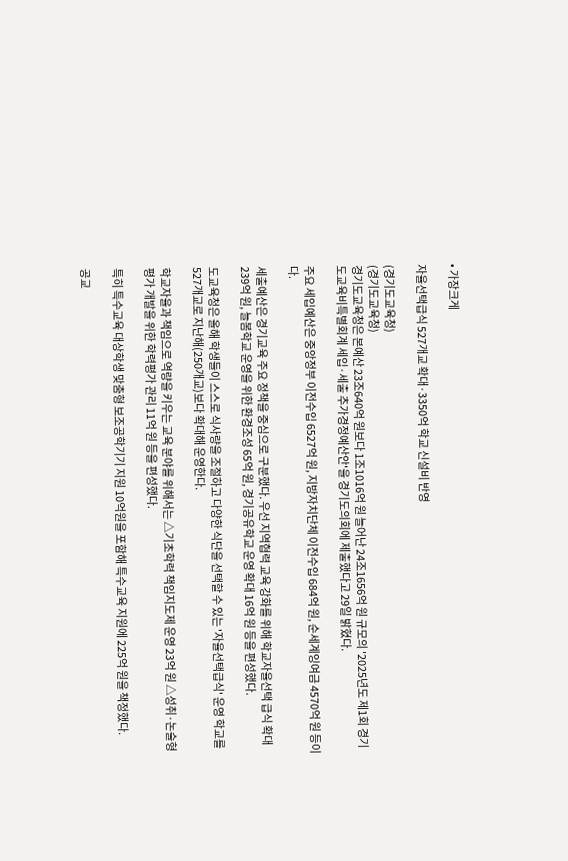• 가장크게

자율선택급식 527개교 확대·3350억 학교 신설비 반영

(경기도교육청)
(경기도교육청)
경기도교육청은 본예산 23조640억 원보다 1조1016억 원 늘어난 24조1656억 원 규모의 '2025년도 제1회 경기도교육비특별회계 세입·세출 추가경정예산안'을 경기도의회에 제출했다고 29일 밝혔다.

주요 세입예산은 중앙정부 이전수입 6527억 원, 지방자치단체 이전수입 684억 원, 순세계잉여금 4570억 원 등이다.

세출예산은 경기교육 주요 정책을 중심으로 구분했다. 우선 지역협력 교육 강화를 위해 학교자율선택 급식 확대 239억 원, 늘봄학교 운영을 위한 환경조성 65억 원, 경기공유학교 운영 확대 16억 원 등을 편성했다.

도교육청은 올해 학생들이 스스로 식사량을 조절하고 다양한 식단을 선택할 수 있는 '자율선택급식' 운영 학교를 527개교로 지난해(250개교)보다 확대해 운영한다.

학교자율과 책임으로 역량을 키우는 교육 분야를 위해서는 △기초학력 책임지도제 운영 23억 원 △성취·논술형 평가 개발을 위한 학력평가 관리 11억 원 등을 편성했다.

특히 특수교육 대상학생 맞춤형 보조공학기기 지원 10억원을 포함해 특수교육 지원에 225억 원을 책정했다.

공교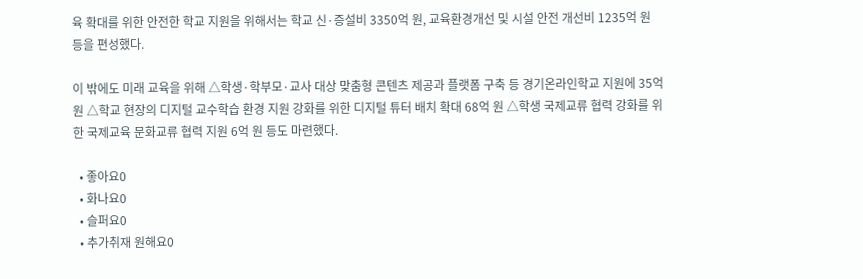육 확대를 위한 안전한 학교 지원을 위해서는 학교 신·증설비 3350억 원, 교육환경개선 및 시설 안전 개선비 1235억 원 등을 편성했다.

이 밖에도 미래 교육을 위해 △학생·학부모·교사 대상 맞춤형 콘텐츠 제공과 플랫폼 구축 등 경기온라인학교 지원에 35억 원 △학교 현장의 디지털 교수학습 환경 지원 강화를 위한 디지털 튜터 배치 확대 68억 원 △학생 국제교류 협력 강화를 위한 국제교육 문화교류 협력 지원 6억 원 등도 마련했다.

  • 좋아요0
  • 화나요0
  • 슬퍼요0
  • 추가취재 원해요0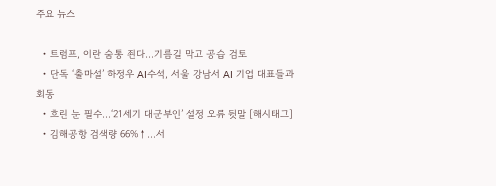주요 뉴스

  • 트럼프, 이란 숨통 죈다…기름길 막고 공습 검토
  • 단독 ‘출마설’ 하정우 AI수석, 서울 강남서 AI 기업 대표들과 회동
  • 흐린 눈 필수…‘21세기 대군부인’ 설정 오류 뒷말 [해시태그]
  • 김해공항 검색량 66%↑…서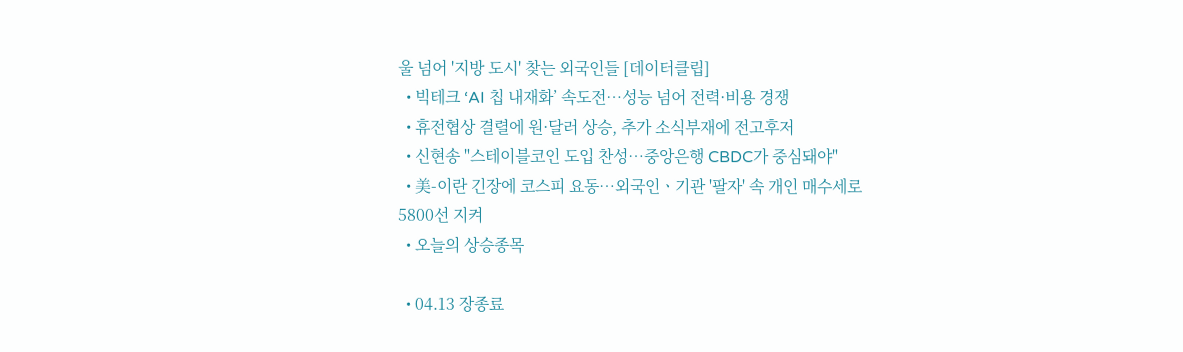울 넘어 '지방 도시' 찾는 외국인들 [데이터클립]
  • 빅테크 ‘AI 칩 내재화’ 속도전…성능 넘어 전력·비용 경쟁
  • 휴전협상 결렬에 원·달러 상승, 추가 소식부재에 전고후저
  • 신현송 "스테이블코인 도입 찬성⋯중앙은행 CBDC가 중심돼야"
  • 美-이란 긴장에 코스피 요동⋯외국인ㆍ기관 '팔자' 속 개인 매수세로 5800선 지켜
  • 오늘의 상승종목

  • 04.13 장종료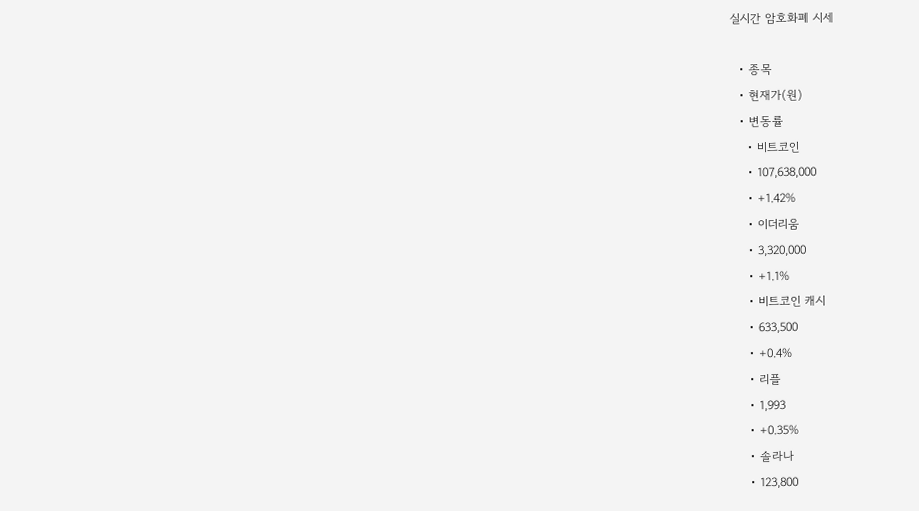실시간 암호화폐 시세

  • 종목
  • 현재가(원)
  • 변동률
    • 비트코인
    • 107,638,000
    • +1.42%
    • 이더리움
    • 3,320,000
    • +1.1%
    • 비트코인 캐시
    • 633,500
    • +0.4%
    • 리플
    • 1,993
    • +0.35%
    • 솔라나
    • 123,800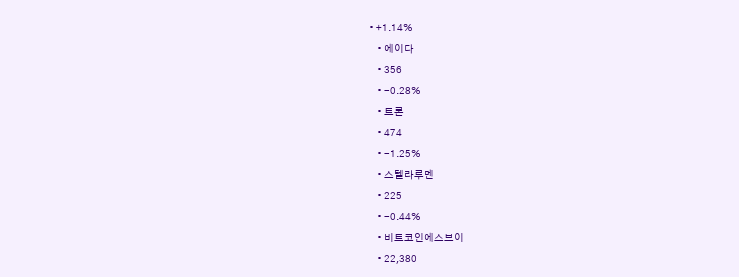• +1.14%
    • 에이다
    • 356
    • -0.28%
    • 트론
    • 474
    • -1.25%
    • 스텔라루멘
    • 225
    • -0.44%
    • 비트코인에스브이
    • 22,380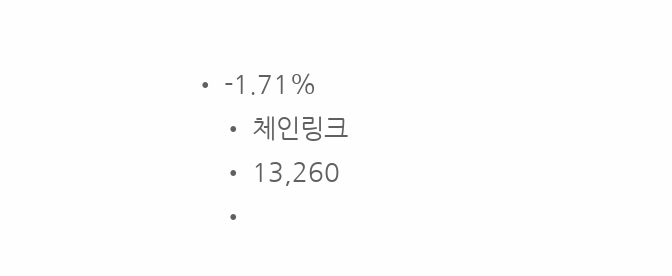• -1.71%
    • 체인링크
    • 13,260
    •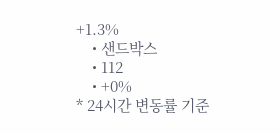+1.3%
    • 샌드박스
    • 112
    • +0%
* 24시간 변동률 기준